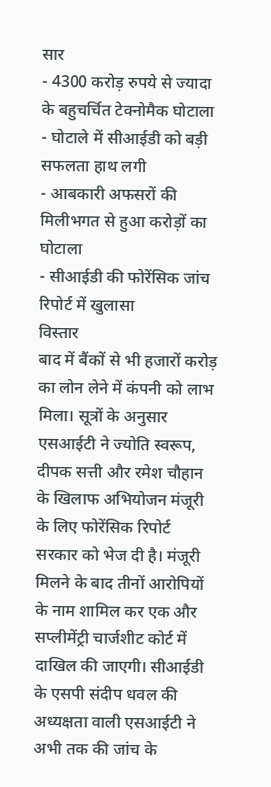सार
- 4300 करोड़ रुपये से ज्यादा के बहुचर्चित टेक्नोमैक घोटाला
- घोटाले में सीआईडी को बड़ी सफलता हाथ लगी
- आबकारी अफसरों की मिलीभगत से हुआ करोड़ों का घोटाला
- सीआईडी की फोरेंसिक जांच रिपोर्ट में खुलासा
विस्तार
बाद में बैंकों से भी हजारों करोड़ का लोन लेने में कंपनी को लाभ मिला। सूत्रों के अनुसार एसआईटी ने ज्योति स्वरूप, दीपक सत्ती और रमेश चौहान के खिलाफ अभियोजन मंजूरी के लिए फोरेंसिक रिपोर्ट सरकार को भेज दी है। मंजूरी मिलने के बाद तीनों आरोपियों के नाम शामिल कर एक और सप्लीमेंट्री चार्जशीट कोर्ट में दाखिल की जाएगी। सीआईडी के एसपी संदीप धवल की अध्यक्षता वाली एसआईटी ने अभी तक की जांच के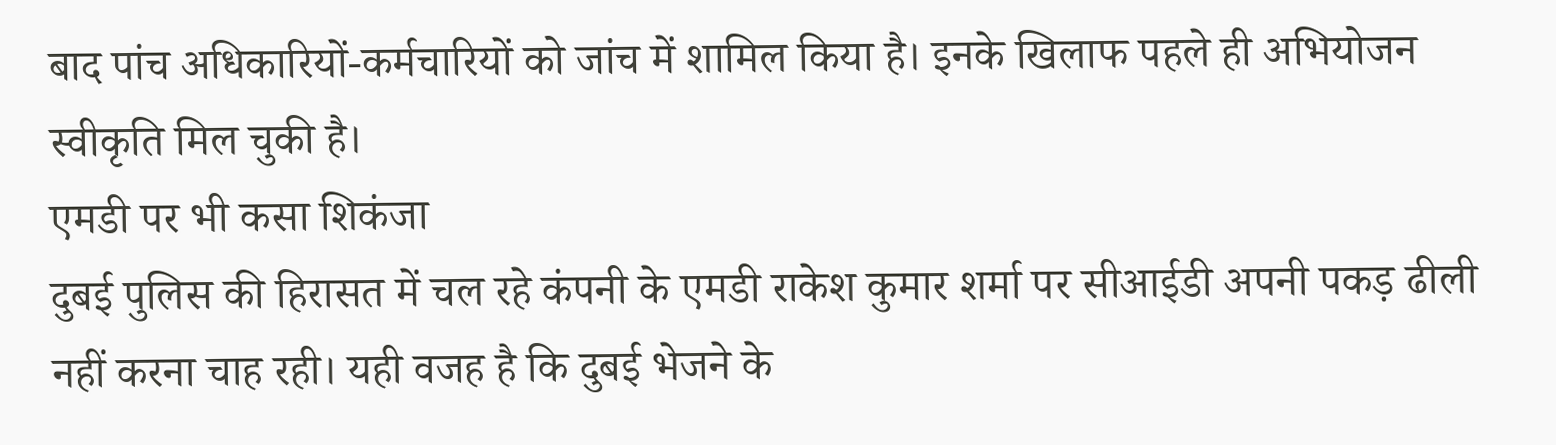बाद पांच अधिकारियों-कर्मचारियों को जांच में शामिल किया है। इनके खिलाफ पहले ही अभियोजन स्वीकृति मिल चुकी है।
एमडी पर भी कसा शिकंजा
दुबई पुलिस की हिरासत में चल रहे कंपनी के एमडी राकेश कुमार शर्मा पर सीआईडी अपनी पकड़ ढीली नहीं करना चाह रही। यही वजह है कि दुबई भेजने के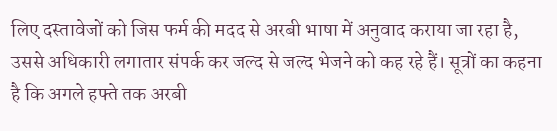लिए दस्तावेजों को जिस फर्म की मदद से अरबी भाषा में अनुवाद कराया जा रहा है, उससे अधिकारी लगातार संपर्क कर जल्द से जल्द भेजने को कह रहे हैं। सूत्रों का कहना है कि अगले हफ्ते तक अरबी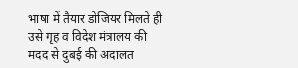भाषा में तैयार डोजियर मिलते ही उसे गृह व विदेश मंत्रालय की मदद से दुबई की अदालत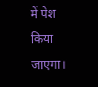में पेश किया जाएगा।